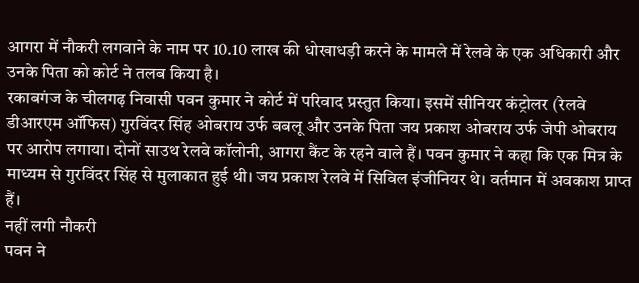आगरा में नौकरी लगवाने के नाम पर 10.10 लाख की धोखाधड़ी करने के मामले में रेलवे के एक अधिकारी और उनके पिता को कोर्ट ने तलब किया है।
रकाबगंज के चीलगढ़ निवासी पवन कुमार ने कोर्ट में परिवाद प्रस्तुत किया। इसमें सीनियर कंट्रोलर (रेलवे डीआरएम ऑफिस) गुरविंदर सिंह ओबराय उर्फ बबलू और उनके पिता जय प्रकाश ओबराय उर्फ जेपी ओबराय पर आरोप लगाया। दोनों साउथ रेलवे कॉलोनी, आगरा कैंट के रहने वाले हैं। पवन कुमार ने कहा कि एक मित्र के माध्यम से गुरविंदर सिंह से मुलाकात हुई थी। जय प्रकाश रेलवे में सिविल इंजीनियर थे। वर्तमान में अवकाश प्राप्त हैं।
नहीं लगी नौकरी
पवन ने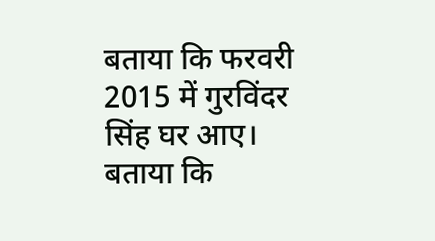बताया कि फरवरी 2015 में गुरविंदर सिंह घर आए। बताया कि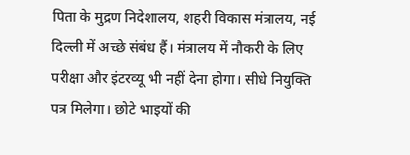पिता के मुद्रण निदेशालय, शहरी विकास मंत्रालय, नई दिल्ली में अच्छे संबंध हैं। मंत्रालय में नौकरी के लिए परीक्षा और इंटरव्यू भी नहीं देना होगा। सीधे नियुक्ति पत्र मिलेगा। छोटे भाइयों की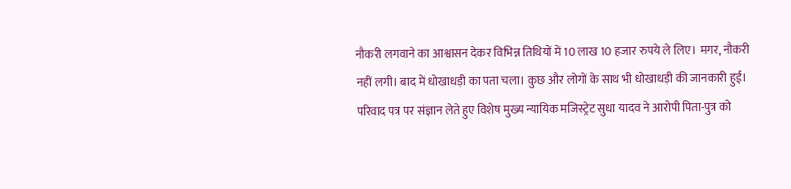नौकरी लगवाने का आश्वासन देकर विभिन्न तिथियों में 10 लाख 10 हजार रुपये ले लिए। मगर, नौकरी नहीं लगी। बाद में धोखाधड़ी का पता चला। कुछ और लोगों के साथ भी धोखाधड़ी की जानकारी हुई। परिवाद पत्र पर संज्ञान लेते हुए विशेष मुख्य न्यायिक मजिस्ट्रेट सुधा यादव ने आरोपी पिता-पुत्र को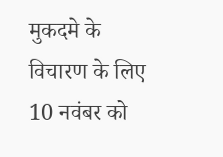मुकदमे के विचारण के लिए 10 नवंबर को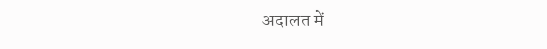अदालत में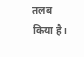तलब किया है।